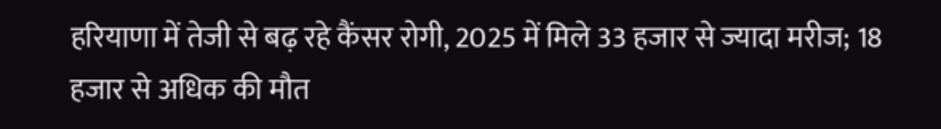हरियाणा में तेजी से बढ़ रहे कैंसर रोगी, 2025 में मिले 33 हजार से ज्यादा मरीज; 18 हजार से अधिक की मौत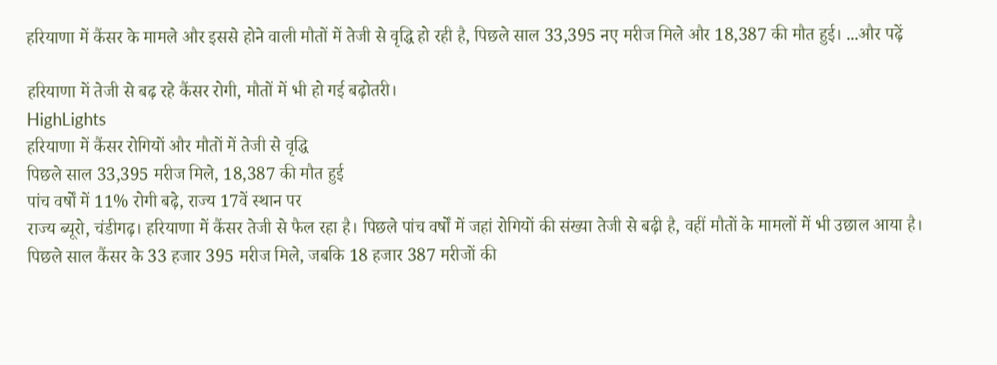हरियाणा में कैंसर के मामले और इससे होने वाली मौतों में तेजी से वृद्धि हो रही है, पिछले साल 33,395 नए मरीज मिले और 18,387 की मौत हुई। ...और पढ़ें

हरियाणा में तेजी से बढ़ रहे कैंसर रोगी, मौतों में भी हो गई बढ़ोतरी।
HighLights
हरियाणा में कैंसर रोगियों और मौतों में तेजी से वृद्धि
पिछले साल 33,395 मरीज मिले, 18,387 की मौत हुई
पांच वर्षों में 11% रोगी बढ़े, राज्य 17वें स्थान पर
राज्य ब्यूरो, चंडीगढ़। हरियाणा में कैंसर तेजी से फैल रहा है। पिछले पांच वर्षों में जहां रोगियों की संख्या तेजी से बढ़ी है, वहीं मौतों के मामलों में भी उछाल आया है। पिछले साल कैंसर के 33 हजार 395 मरीज मिले, जबकि 18 हजार 387 मरीजों की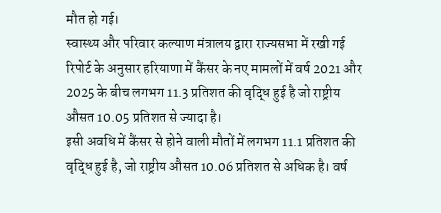मौत हो गई।
स्वास्थ्य और परिवार कल्याण मंत्रालय द्वारा राज्यसभा में रखी गई रिपोर्ट के अनुसार हरियाणा में कैंसर के नए मामलों में वर्ष 2021 और 2025 के बीच लगभग 11.3 प्रतिशत की वृद्धि हुई है जो राष्ट्रीय औसत 10.05 प्रतिशत से ज्यादा है।
इसी अवधि में कैंसर से होने वाली मौतों में लगभग 11.1 प्रतिशत की वृद्धि हुई है, जो राष्ट्रीय औसत 10.06 प्रतिशत से अधिक है। वर्ष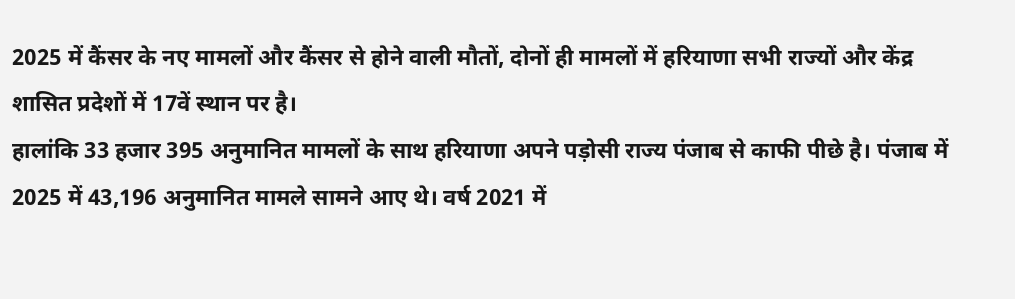2025 में कैंसर के नए मामलों और कैंसर से होने वाली मौतों, दोनों ही मामलों में हरियाणा सभी राज्यों और केंद्र शासित प्रदेशों में 17वें स्थान पर है।
हालांकि 33 हजार 395 अनुमानित मामलों के साथ हरियाणा अपने पड़ोसी राज्य पंजाब से काफी पीछे है। पंजाब में 2025 में 43,196 अनुमानित मामले सामने आए थे। वर्ष 2021 में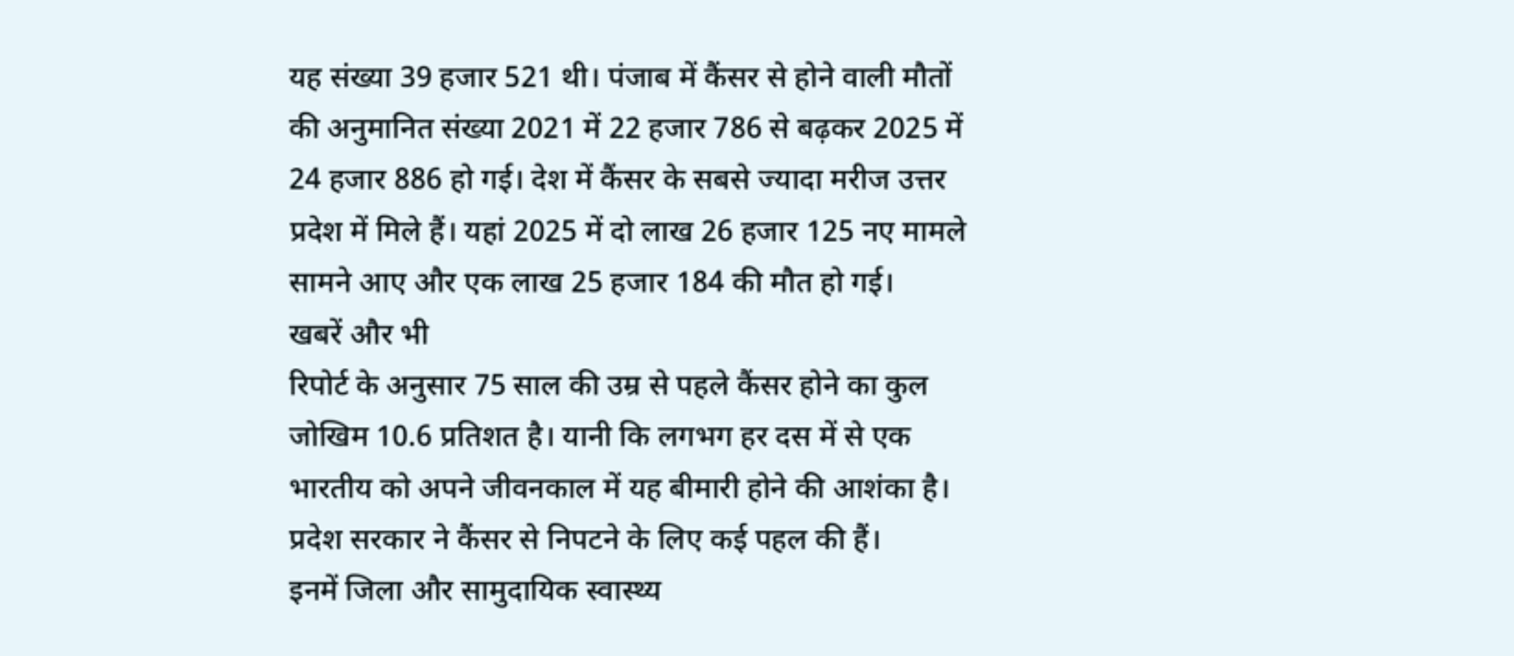यह संख्या 39 हजार 521 थी। पंजाब में कैंसर से होने वाली मौतों की अनुमानित संख्या 2021 में 22 हजार 786 से बढ़कर 2025 में 24 हजार 886 हो गई। देश में कैंसर के सबसे ज्यादा मरीज उत्तर प्रदेश में मिले हैं। यहां 2025 में दो लाख 26 हजार 125 नए मामले सामने आए और एक लाख 25 हजार 184 की मौत हो गई।
खबरें और भी
रिपोर्ट के अनुसार 75 साल की उम्र से पहले कैंसर होने का कुल जोखिम 10.6 प्रतिशत है। यानी कि लगभग हर दस में से एक भारतीय को अपने जीवनकाल में यह बीमारी होने की आशंका है। प्रदेश सरकार ने कैंसर से निपटने के लिए कई पहल की हैं।
इनमें जिला और सामुदायिक स्वास्थ्य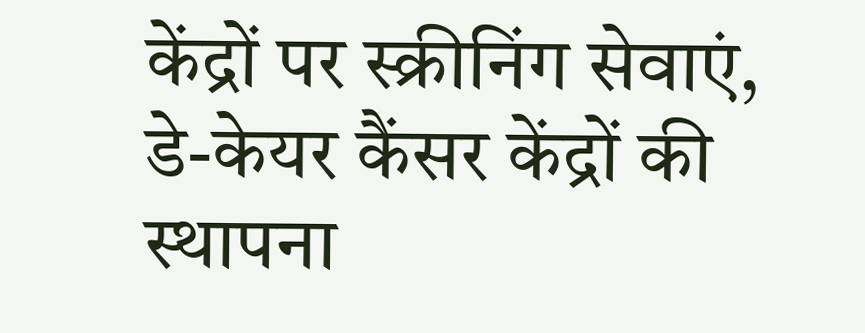केंद्रों पर स्क्रीनिंग सेवाएं, डे-केयर कैंसर केंद्रों की स्थापना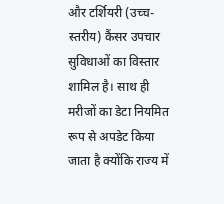और टर्शियरी (उच्च-स्तरीय) कैंसर उपचार सुविधाओं का विस्तार शामिल है। साथ ही मरीजों का डेटा नियमित रूप से अपडेट किया जाता है क्योंकि राज्य में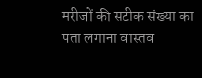मरीजों की सटीक संख्या का पता लगाना वास्तव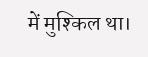में मुश्किल था।